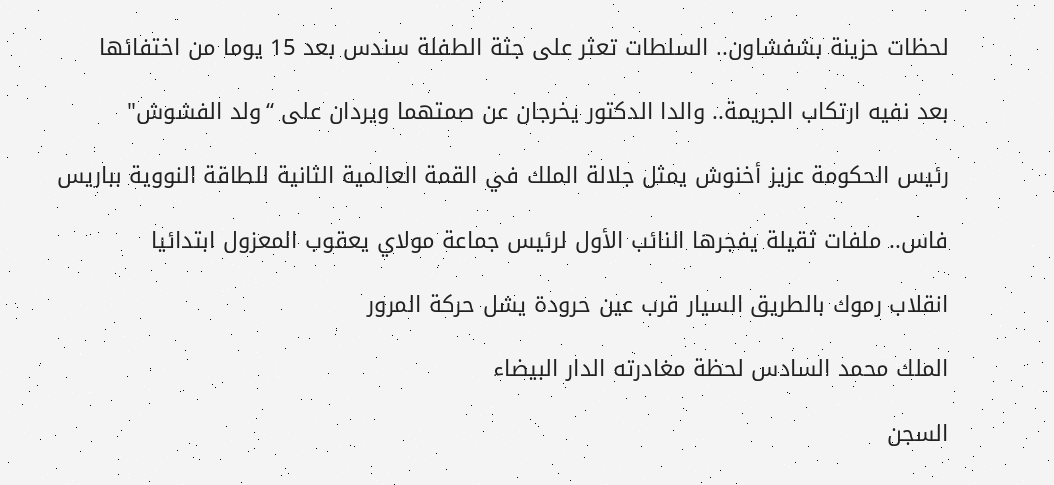لحظات حزينة بشفشاون.. السلطات تعثر على جثة الطفلة سندس بعد 15 يوما من اختفائها

بعد نفيه ارتكاب الجريمة.. والدا الدكتور يخرجان عن صمتهما ويردان على “ولد الفشوش"

رئيس الحكومة عزيز أخنوش يمثل جلالة الملك في القمة العالمية الثانية للطاقة النووية بباريس

فاس.. ملفات ثقيلة يفجرها النائب الأول لرئيس جماعة مولاي يعقوب المعزول ابتدائيا

انقلاب رموك بالطريق السيار قرب عين حرودة يشل حركة المرور

الملك محمد السادس لحظة مغادرته الدار البيضاء

السجن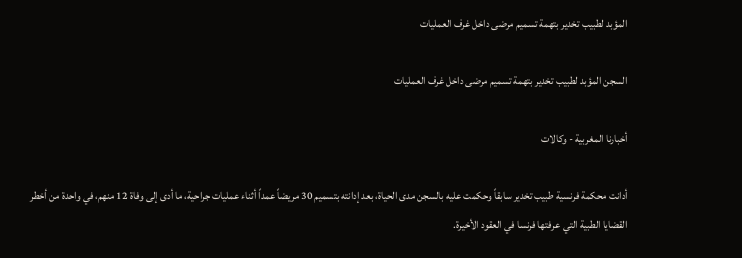المؤبد لطبيب تخدير بتهمة تسميم مرضى داخل غرف العمليات

السجن المؤبد لطبيب تخدير بتهمة تسميم مرضى داخل غرف العمليات

أخبارنا المغربية - وكالات

أدانت محكمة فرنسية طبيب تخدير سابقاً وحكمت عليه بالسجن مدى الحياة، بعد إدانته بتسميم 30 مريضاً عمداً أثناء عمليات جراحية، ما أدى إلى وفاة 12 منهم، في واحدة من أخطر القضايا الطبية التي عرفتها فرنسا في العقود الأخيرة.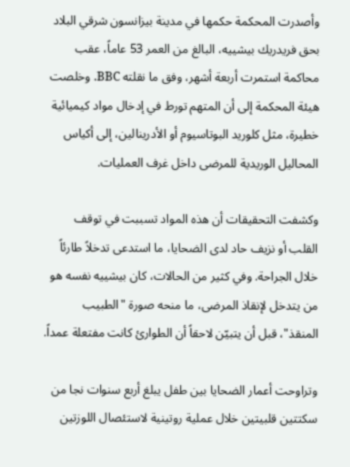وأصدرت المحكمة حكمها في مدينة بيزانسون شرقي البلاد بحق فريدريك بيشييه، البالغ من العمر 53 عاماً، عقب محاكمة استمرت أربعة أشهر، وفق ما نقلته BBC. وخلصت هيئة المحكمة إلى أن المتهم تورط في إدخال مواد كيميائية خطيرة، مثل كلوريد البوتاسيوم أو الأدرينالين، إلى أكياس المحاليل الوريدية للمرضى داخل غرف العمليات.

وكشفت التحقيقات أن هذه المواد تسببت في توقف القلب أو نزيف حاد لدى الضحايا، ما استدعى تدخلاً طارئاً خلال الجراحة. وفي كثير من الحالات، كان بيشييه نفسه هو من يتدخل لإنقاذ المرضى، ما منحه صورة "الطبيب المنقذ"، قبل أن يتبيّن لاحقاً أن الطوارئ كانت مفتعلة عمداً.

وتراوحت أعمار الضحايا بين طفل يبلغ أربع سنوات نجا من سكتتين قلبيتين خلال عملية روتينية لاستئصال اللوزتين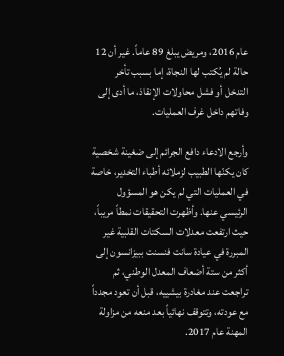عام 2016، ومريض يبلغ 89 عاماً. غير أن 12 حالة لم يُكتب لها النجاة، إما بسبب تأخر التدخل أو فشل محاولات الإنقاذ، ما أدى إلى وفاتهم داخل غرف العمليات.

وأرجع الادعاء دافع الجرائم إلى ضغينة شخصية كان يكنّها الطبيب لزملائه أطباء التخدير، خاصة في العمليات التي لم يكن هو المسؤول الرئيسي عنها. وأظهرت التحقيقات نمطاً مريباً، حيث ارتفعت معدلات السكتات القلبية غير المبررة في عيادة سانت فنسنت ببيزانسون إلى أكثر من ستة أضعاف المعدل الوطني، ثم تراجعت عند مغادرة بيشييه، قبل أن تعود مجدداً مع عودته، وتتوقف نهائياً بعد منعه من مزاولة المهنة عام 2017.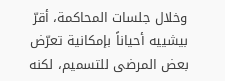وخلال جلسات المحاكمة، أقرّ بيشييه أحياناً بإمكانية تعرّض بعض المرضى للتسميم، لكنه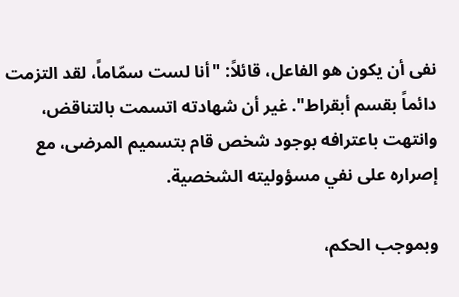نفى أن يكون هو الفاعل، قائلاً: "أنا لست سمّاماً، لقد التزمت دائماً بقسم أبقراط". غير أن شهادته اتسمت بالتناقض، وانتهت باعترافه بوجود شخص قام بتسميم المرضى، مع إصراره على نفي مسؤوليته الشخصية.

وبموجب الحكم،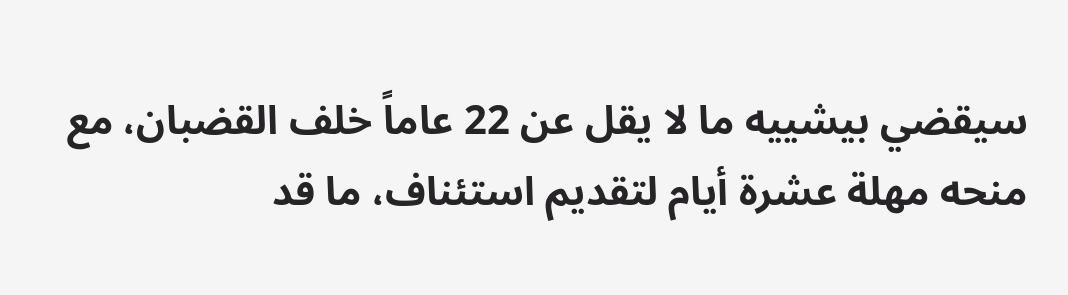سيقضي بيشييه ما لا يقل عن 22 عاماً خلف القضبان، مع منحه مهلة عشرة أيام لتقديم استئناف، ما قد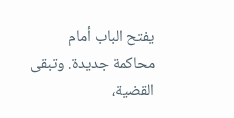يفتح الباب أمام محاكمة جديدة. وتبقى القضية،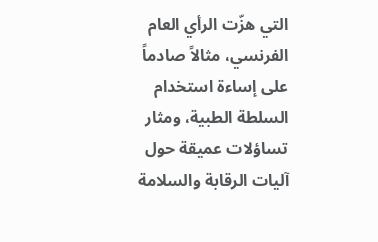التي هزّت الرأي العام الفرنسي، مثالاً صادماً على إساءة استخدام السلطة الطبية، ومثار تساؤلات عميقة حول آليات الرقابة والسلامة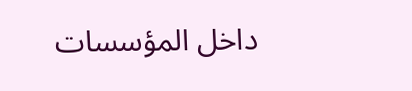داخل المؤسسات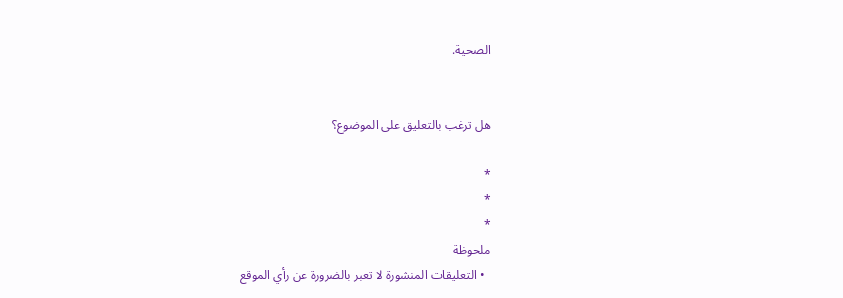الصحية.


هل ترغب بالتعليق على الموضوع؟

*
*
*
ملحوظة
  • التعليقات المنشورة لا تعبر بالضرورة عن رأي الموقع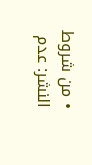• من شروط النشر: عدم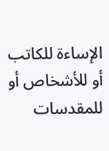الإساءة للكاتب أو للأشخاص أو للمقدسات